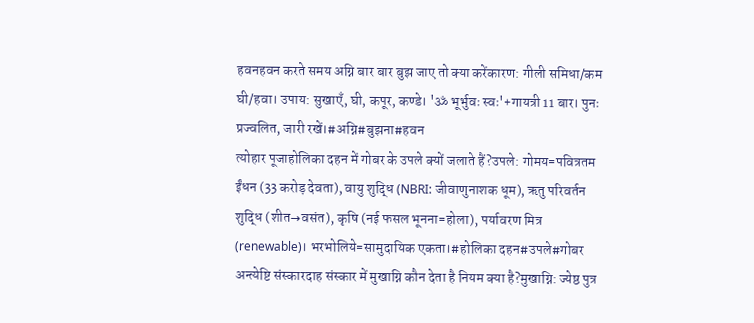हवनहवन करते समय अग्नि बार बार बुझ जाए तो क्या करेंकारण: गीली समिधा/कम घी/हवा। उपाय: सुखाएँ, घी, कपूर, कण्डे। 'ॐ भूर्भुवः स्वः'+गायत्री 11 बार। पुनः प्रज्वलित, जारी रखें।#अग्नि#बुझना#हवन
त्योहार पूजाहोलिका दहन में गोबर के उपले क्यों जलाते हैं?उपले: गोमय=पवित्रतम ईंधन (33 करोड़ देवता), वायु शुद्धि (NBRI: जीवाणुनाशक धूम), ऋतु परिवर्तन शुद्धि (शीत→वसंत), कृषि (नई फसल भूनना=होला), पर्यावरण मित्र (renewable)। भरभोलिये=सामुदायिक एकता।#होलिका दहन#उपले#गोबर
अन्त्येष्टि संस्कारदाह संस्कार में मुखाग्नि कौन देता है नियम क्या है?मुखाग्नि: ज्येष्ठ पुत्र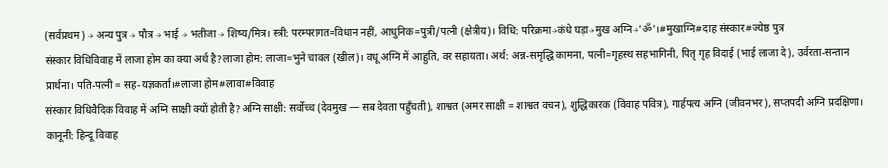(सर्वप्रथम) → अन्य पुत्र → पौत्र → भाई → भतीजा → शिष्य/मित्र। स्त्री: परम्परागत=विधान नहीं, आधुनिक=पुत्री/पत्नी (क्षेत्रीय)। विधि: परिक्रमा→कंधे घड़ा→मुख अग्नि→'ॐ'।#मुखाग्नि#दाह संस्कार#ज्येष्ठ पुत्र
संस्कार विधिविवाह में लाजा होम का क्या अर्थ है?लाजा होम: लाजा=भुने चावल (खील)। वधू अग्नि में आहुति, वर सहायता। अर्थ: अन्न-समृद्धि कामना, पत्नी=गृहस्थ सहभागिनी, पितृ गृह विदाई (भाई लाजा दे), उर्वरता-सन्तान प्रार्थना। पति-पत्नी = सह-यज्ञकर्ता।#लाजा होम#लावा#विवाह
संस्कार विधिवैदिक विवाह में अग्नि साक्षी क्यों होती है?अग्नि साक्षी: सर्वोच्च (देवमुख — सब देवता पहुँचती), शाश्वत (अमर साक्षी = शाश्वत वचन), शुद्धिकारक (विवाह पवित्र), गार्हपत्य अग्नि (जीवनभर), सप्तपदी अग्नि प्रदक्षिणा। कानूनी: हिन्दू विवाह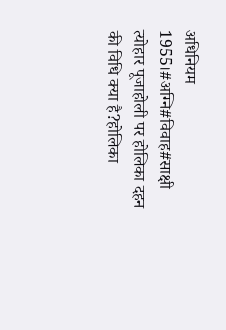अधिनियम 1955।#अग्नि#विवाह#साक्षी
त्योहार पूजाहोली पर होलिका दहन की विधि क्या है?होलिका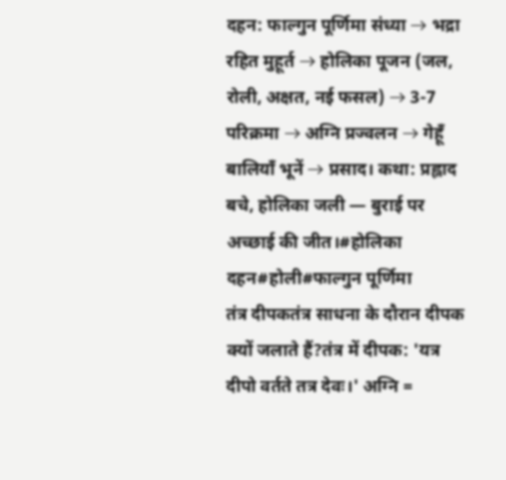दहन: फाल्गुन पूर्णिमा संध्या → भद्रा रहित मुहूर्त → होलिका पूजन (जल, रोली, अक्षत, नई फसल) → 3-7 परिक्रमा → अग्नि प्रज्वलन → गेहूँ बालियाँ भूनें → प्रसाद। कथा: प्रह्लाद बचे, होलिका जली — बुराई पर अच्छाई की जीत।#होलिका दहन#होली#फाल्गुन पूर्णिमा
तंत्र दीपकतंत्र साधना के दौरान दीपक क्यों जलाते हैं?तंत्र में दीपक: 'यत्र दीपो वर्तते तत्र देवः।' अग्नि =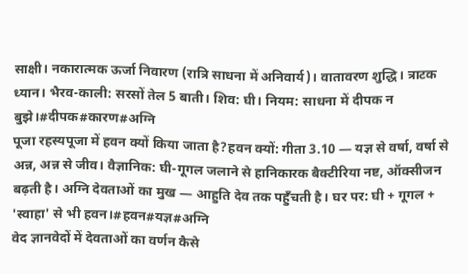साक्षी। नकारात्मक ऊर्जा निवारण (रात्रि साधना में अनिवार्य)। वातावरण शुद्धि। त्राटक ध्यान। भैरव-काली: सरसों तेल 5 बाती। शिव: घी। नियम: साधना में दीपक न बुझे।#दीपक#कारण#अग्नि
पूजा रहस्यपूजा में हवन क्यों किया जाता है?हवन क्यों: गीता 3.10 — यज्ञ से वर्षा, वर्षा से अन्न, अन्न से जीव। वैज्ञानिक: घी-गूगल जलाने से हानिकारक बैक्टीरिया नष्ट, ऑक्सीजन बढ़ती है। अग्नि देवताओं का मुख — आहुति देव तक पहुँचती है। घर पर: घी + गूगल + 'स्वाहा' से भी हवन।#हवन#यज्ञ#अग्नि
वेद ज्ञानवेदों में देवताओं का वर्णन कैसे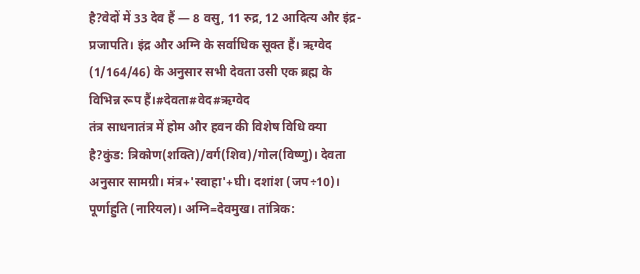है?वेदों में 33 देव हैं — 8 वसु, 11 रुद्र, 12 आदित्य और इंद्र-प्रजापति। इंद्र और अग्नि के सर्वाधिक सूक्त हैं। ऋग्वेद (1/164/46) के अनुसार सभी देवता उसी एक ब्रह्म के विभिन्न रूप हैं।#देवता#वेद#ऋग्वेद
तंत्र साधनातंत्र में होम और हवन की विशेष विधि क्या है?कुंड: त्रिकोण(शक्ति)/वर्ग(शिव)/गोल(विष्णु)। देवता अनुसार सामग्री। मंत्र+'स्वाहा'+घी। दशांश (जप÷10)। पूर्णाहुति (नारियल)। अग्नि=देवमुख। तांत्रिक: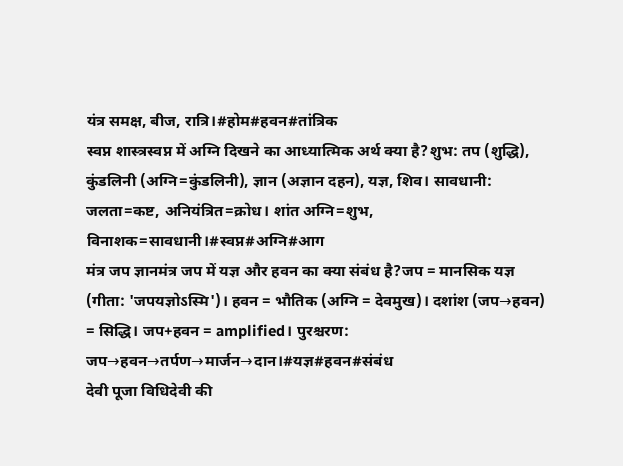यंत्र समक्ष, बीज, रात्रि।#होम#हवन#तांत्रिक
स्वप्न शास्त्रस्वप्न में अग्नि दिखने का आध्यात्मिक अर्थ क्या है?शुभ: तप (शुद्धि), कुंडलिनी (अग्नि=कुंडलिनी), ज्ञान (अज्ञान दहन), यज्ञ, शिव। सावधानी: जलता=कष्ट, अनियंत्रित=क्रोध। शांत अग्नि=शुभ, विनाशक=सावधानी।#स्वप्न#अग्नि#आग
मंत्र जप ज्ञानमंत्र जप में यज्ञ और हवन का क्या संबंध है?जप = मानसिक यज्ञ (गीता: 'जपयज्ञोऽस्मि')। हवन = भौतिक (अग्नि = देवमुख)। दशांश (जप→हवन) = सिद्धि। जप+हवन = amplified। पुरश्चरण: जप→हवन→तर्पण→मार्जन→दान।#यज्ञ#हवन#संबंध
देवी पूजा विधिदेवी की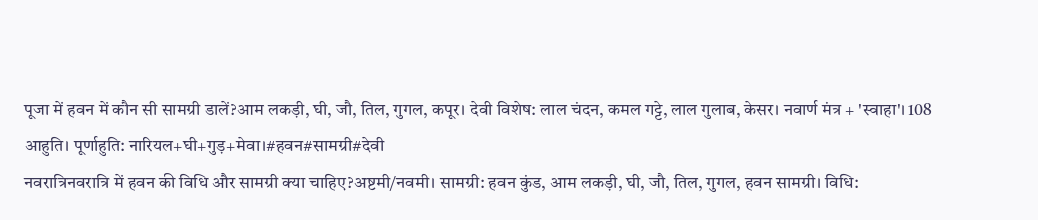पूजा में हवन में कौन सी सामग्री डालें?आम लकड़ी, घी, जौ, तिल, गुगल, कपूर। देवी विशेष: लाल चंदन, कमल गट्टे, लाल गुलाब, केसर। नवार्ण मंत्र + 'स्वाहा'। 108 आहुति। पूर्णाहुति: नारियल+घी+गुड़+मेवा।#हवन#सामग्री#देवी
नवरात्रिनवरात्रि में हवन की विधि और सामग्री क्या चाहिए?अष्टमी/नवमी। सामग्री: हवन कुंड, आम लकड़ी, घी, जौ, तिल, गुगल, हवन सामग्री। विधि: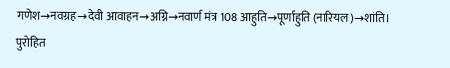गणेश→नवग्रह→देवी आवाहन→अग्नि→नवार्ण मंत्र 108 आहुति→पूर्णाहुति (नारियल)→शांति। पुरोहित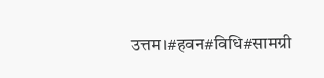उत्तम।#हवन#विधि#सामग्री